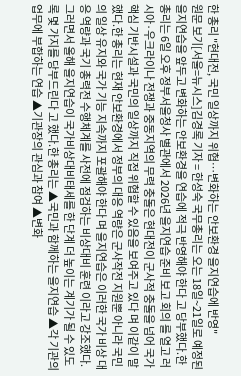한 총리 "현대전, 국민 일상까지 위협…변화하는 안보환경 을지연습에 반영"
원문 보기[서울=뉴시스]김경록 기자 = 한성숙 국무총리는 오는 18일~21일로 예정된 을지연습을 앞두고 변화하는 안보환경을 연습에 적극 반영해야 한다 고 당부했다.한 총리는 6일 오후 정부서울청사 별관에서 2026년 을지연습 준비 보고 회의 를 열고 러시아·우크라이나 전쟁과 중동지역의 무력 충돌은 현대전이 군사적 충돌을 넘어 국가 핵심 기반시설과 국민의 일상까지 직접 위협할 수 있음을 보여주고 있다 며 이같이 말했다.한 총리는 현재 안보환경에서 정부의 대응 역량은 군사작전 지원뿐 아니라 국민의 일상 유지와 국가 기능 지속까지 포괄해야 한다 며 을지연습은 이러한 국가 비상 대응 역량과 국기 총력전 수행체계를 사전에 점검하는 비상대비 훈련 이라고 강조했다.그러면서 올해 을지연습이 국가비상대비태세를 한 단계 더 높이는 계기가 될 수 있도록 몇 가지를 당부드린다 고 했다.한 총리는 ▲국민과 함께하는 을지연습 ▲각 기관의 업무에 부합하는 연습 ▲기관장의 관심과 참여 ▲변화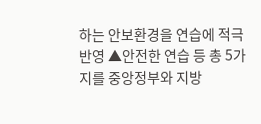하는 안보환경을 연습에 적극 반영 ▲안전한 연습 등 총 5가지를 중앙정부와 지방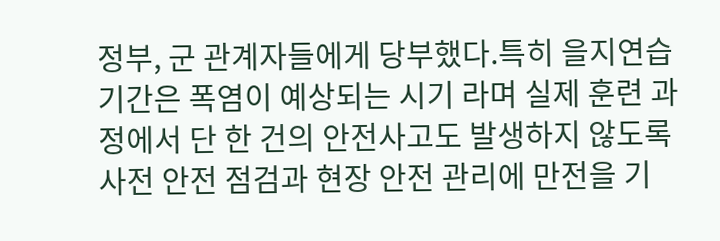정부, 군 관계자들에게 당부했다.특히 을지연습 기간은 폭염이 예상되는 시기 라며 실제 훈련 과정에서 단 한 건의 안전사고도 발생하지 않도록 사전 안전 점검과 현장 안전 관리에 만전을 기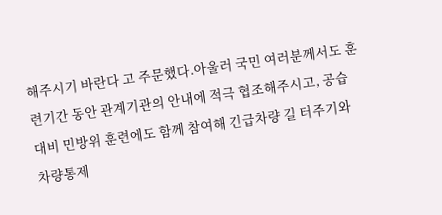해주시기 바란다 고 주문했다.아울러 국민 여러분께서도 훈련기간 동안 관계기관의 안내에 적극 협조해주시고, 공습 대비 민방위 훈련에도 함께 참여해 긴급차량 길 터주기와 차량통제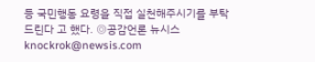등 국민행동 요령을 직접 실천해주시기를 부탁드린다 고 했다. ◎공감언론 뉴시스 knockrok@newsis.com